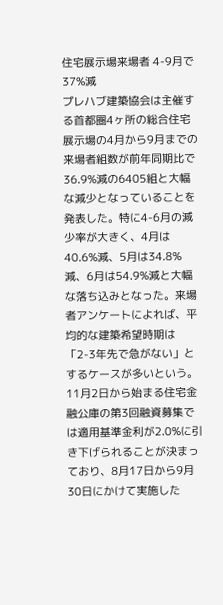住宅展示場来場者 4-9月で37%減
プレハブ建築協会は主催する首都圏4ヶ所の総合住宅展示場の4月から9月までの来場者組数が前年同期比で36.9%減の6405組と大幅な減少となっていることを発表した。特に4-6月の減少率が大きく、4月は40.6%減、5月は34.8%減、6月は54.9%減と大幅な落ち込みとなった。来場者アンケートによれば、平均的な建築希望時期は「2-3年先で急がない」とするケースが多いという。
11月2日から始まる住宅金融公庫の第3回融資募集では適用基準金利が2.0%に引き下げられることが決まっており、8月17日から9月30日にかけて実施した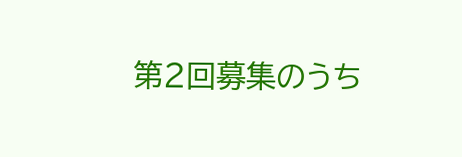第2回募集のうち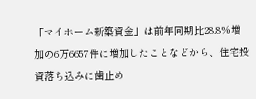「マイホーム新築資金」は前年同期比28.8%増加の6万6657件に増加したことなどから、住宅投資落ち込みに歯止め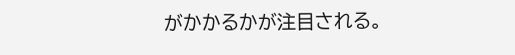がかかるかが注目される。